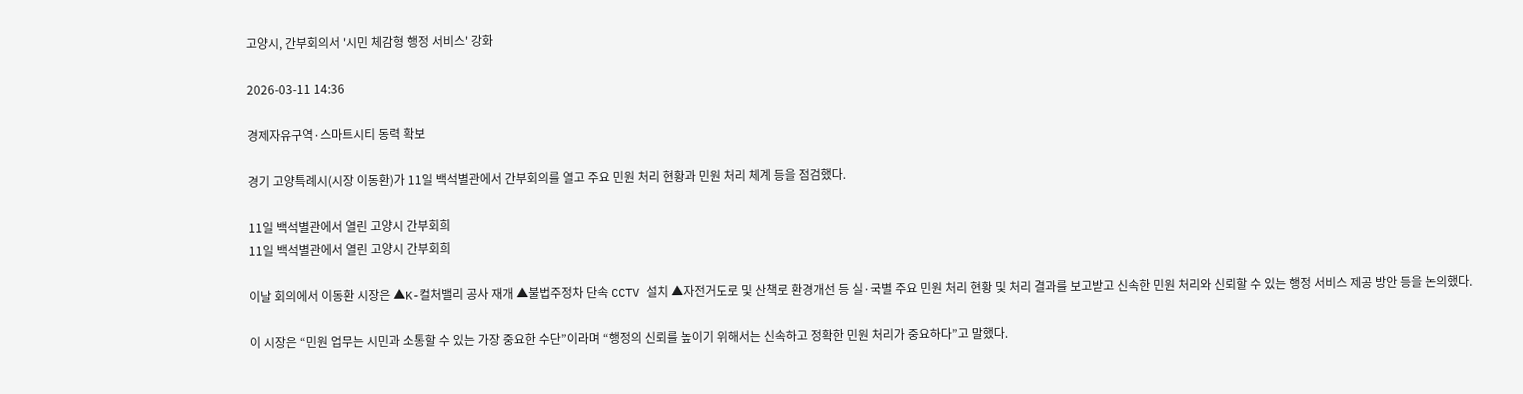고양시, 간부회의서 '시민 체감형 행정 서비스' 강화

2026-03-11 14:36

경제자유구역·스마트시티 동력 확보

경기 고양특례시(시장 이동환)가 11일 백석별관에서 간부회의를 열고 주요 민원 처리 현황과 민원 처리 체계 등을 점검했다.

11일 백석별관에서 열린 고양시 간부회희
11일 백석별관에서 열린 고양시 간부회희

이날 회의에서 이동환 시장은 ▲K-컬처밸리 공사 재개 ▲불법주정차 단속 CCTV 설치 ▲자전거도로 및 산책로 환경개선 등 실·국별 주요 민원 처리 현황 및 처리 결과를 보고받고 신속한 민원 처리와 신뢰할 수 있는 행정 서비스 제공 방안 등을 논의했다.

이 시장은 “민원 업무는 시민과 소통할 수 있는 가장 중요한 수단”이라며 “행정의 신뢰를 높이기 위해서는 신속하고 정확한 민원 처리가 중요하다”고 말했다.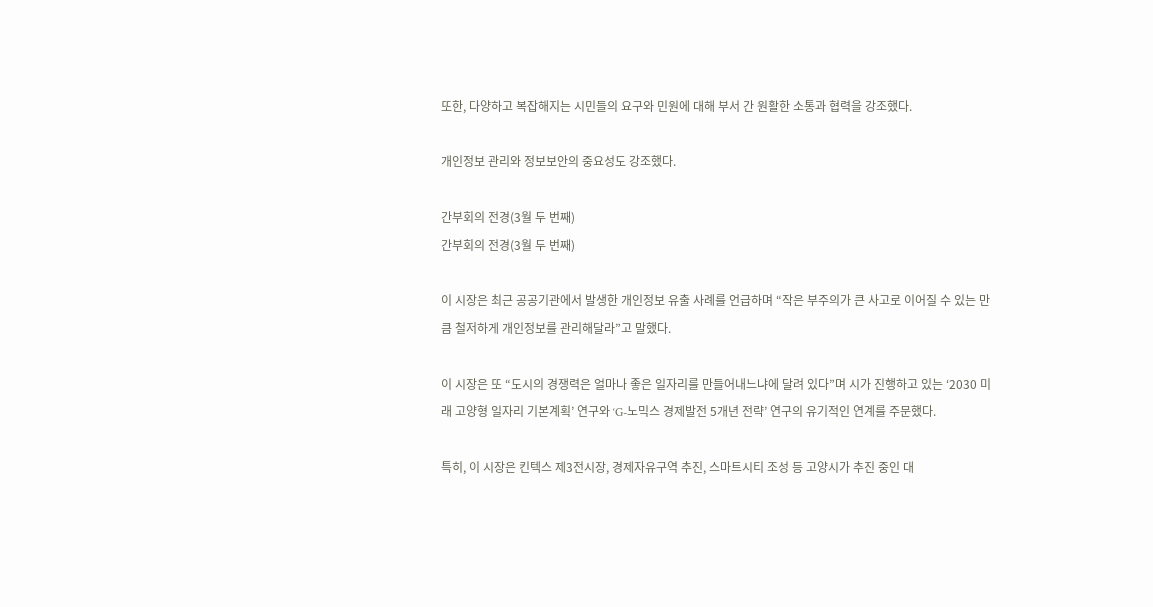또한, 다양하고 복잡해지는 시민들의 요구와 민원에 대해 부서 간 원활한 소통과 협력을 강조했다.

개인정보 관리와 정보보안의 중요성도 강조했다.

간부회의 전경(3월 두 번째)
간부회의 전경(3월 두 번째)

이 시장은 최근 공공기관에서 발생한 개인정보 유출 사례를 언급하며 “작은 부주의가 큰 사고로 이어질 수 있는 만큼 철저하게 개인정보를 관리해달라”고 말했다.

이 시장은 또 “도시의 경쟁력은 얼마나 좋은 일자리를 만들어내느냐에 달려 있다”며 시가 진행하고 있는 ‘2030 미래 고양형 일자리 기본계획’ 연구와 ‘G-노믹스 경제발전 5개년 전략’ 연구의 유기적인 연계를 주문했다.

특히, 이 시장은 킨텍스 제3전시장, 경제자유구역 추진, 스마트시티 조성 등 고양시가 추진 중인 대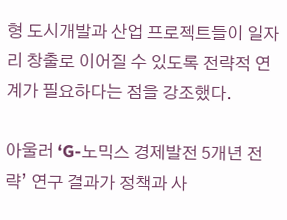형 도시개발과 산업 프로젝트들이 일자리 창출로 이어질 수 있도록 전략적 연계가 필요하다는 점을 강조했다.

아울러 ‘G-노믹스 경제발전 5개년 전략’ 연구 결과가 정책과 사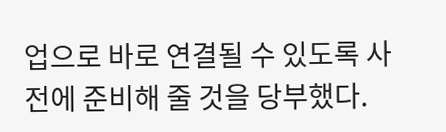업으로 바로 연결될 수 있도록 사전에 준비해 줄 것을 당부했다.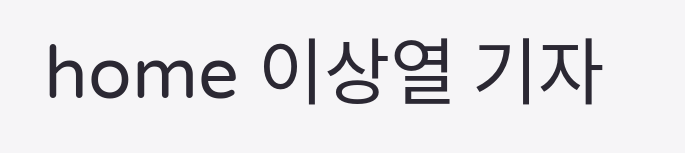home 이상열 기자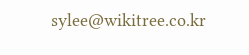sylee@wikitree.co.kr